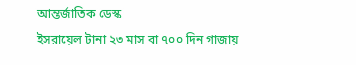আন্তর্জাতিক ডেস্ক
ইসরায়েল টানা ২৩ মাস বা ৭০০ দিন গাজায়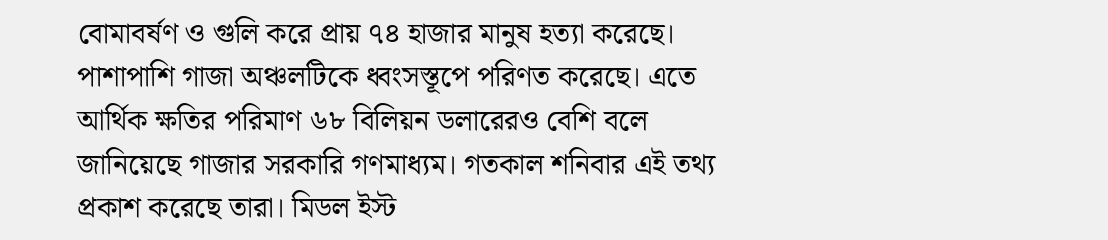বোমাবর্ষণ ও গুলি করে প্রায় ৭৪ হাজার মানুষ হত্যা করেছে। পাশাপাশি গাজা অঞ্চলটিকে ধ্বংসস্তূপে পরিণত করেছে। এতে আর্থিক ক্ষতির পরিমাণ ৬৮ বিলিয়ন ডলারেরও বেশি বলে জানিয়েছে গাজার সরকারি গণমাধ্যম। গতকাল শনিবার এই তথ্য প্রকাশ করেছে তারা। মিডল ইস্ট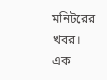মনিটরের খবর।
এক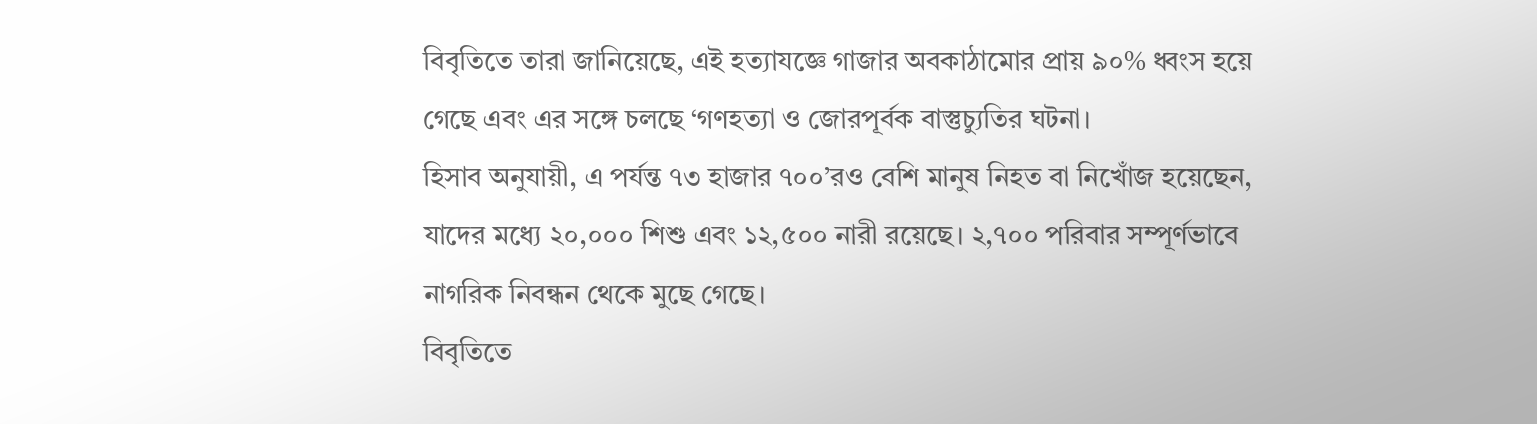বিবৃতিতে তারা জানিয়েছে, এই হত্যাযজ্ঞে গাজার অবকাঠামোর প্রায় ৯০% ধ্বংস হয়ে গেছে এবং এর সঙ্গে চলছে ‘গণহত্যা ও জোরপূর্বক বাস্তুচ্যুতির ঘটনা।
হিসাব অনুযায়ী, এ পর্যন্ত ৭৩ হাজার ৭০০’রও বেশি মানুষ নিহত বা নিখোঁজ হয়েছেন, যাদের মধ্যে ২০,০০০ শিশু এবং ১২,৫০০ নারী রয়েছে। ২,৭০০ পরিবার সম্পূর্ণভাবে নাগরিক নিবন্ধন থেকে মুছে গেছে।
বিবৃতিতে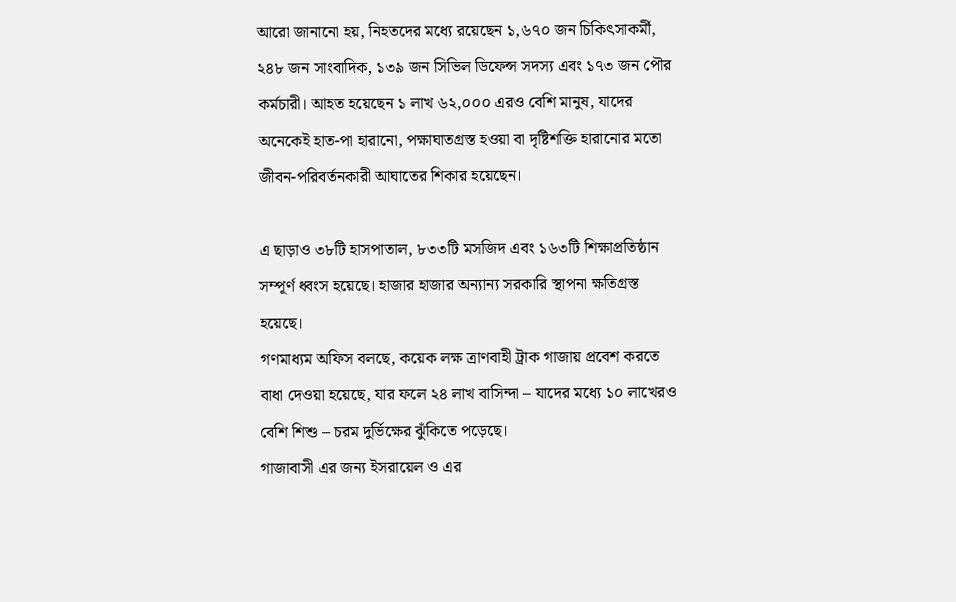আরো জানানো হয়, নিহতদের মধ্যে রয়েছেন ১,৬৭০ জন চিকিৎসাকর্মী, ২৪৮ জন সাংবাদিক, ১৩৯ জন সিভিল ডিফেন্স সদস্য এবং ১৭৩ জন পৌর কর্মচারী। আহত হয়েছেন ১ লাখ ৬২,০০০ এরও বেশি মানুষ, যাদের অনেকেই হাত-পা হারানো, পক্ষাঘাতগ্রস্ত হওয়া বা দৃষ্টিশক্তি হারানোর মতো জীবন-পরিবর্তনকারী আঘাতের শিকার হয়েছেন।

এ ছাড়াও ৩৮টি হাসপাতাল, ৮৩৩টি মসজিদ এবং ১৬৩টি শিক্ষাপ্রতিষ্ঠান সম্পূর্ণ ধ্বংস হয়েছে। হাজার হাজার অন্যান্য সরকারি স্থাপনা ক্ষতিগ্রস্ত হয়েছে।
গণমাধ্যম অফিস বলছে, কয়েক লক্ষ ত্রাণবাহী ট্রাক গাজায় প্রবেশ করতে বাধা দেওয়া হয়েছে, যার ফলে ২৪ লাখ বাসিন্দা – যাদের মধ্যে ১০ লাখেরও বেশি শিশু – চরম দুর্ভিক্ষের ঝুঁকিতে পড়েছে।
গাজাবাসী এর জন্য ইসরায়েল ও এর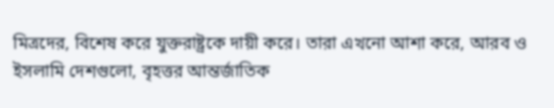মিত্রদের, বিশেষ করে যুক্তরাষ্ট্রকে দায়ী করে। তারা এখনো আশা করে, আরব ও ইসলামি দেশগুলো, বৃহত্তর আন্তর্জাতিক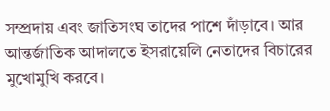সম্প্রদায় এবং জাতিসংঘ তাদের পাশে দাঁড়াবে। আর আন্তর্জাতিক আদালতে ইসরায়েলি নেতাদের বিচারের মুখোমুখি করবে।